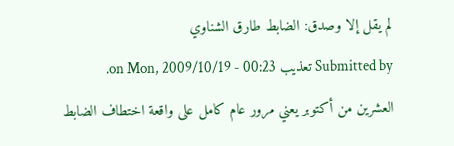لم يقل إلا وصدق: الضابط طارق الشناوي
Submitted by تعذيب on Mon, 2009/10/19 - 00:23.
العشرين من أكتوبر يعني مرور عام كامل على واقعة اختطاف الضابط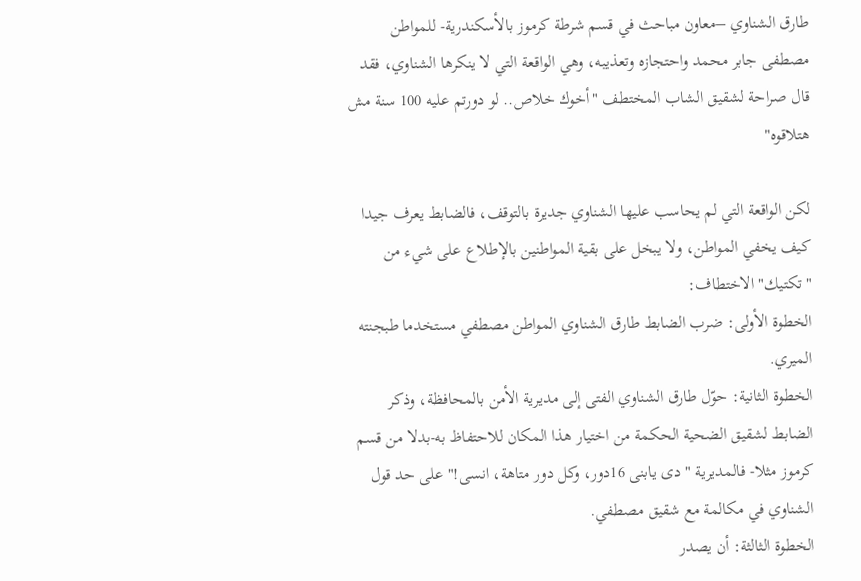طارق الشناوي –معاون مباحث في قسم شرطة كرموز بالأسكندرية- للمواطن مصطفى جابر محمد واحتجازه وتعذيبه، وهي الواقعة التي لا ينكرها الشناوي، فقد قال صراحة لشقيق الشاب المختطف "أخوك خلاص.. لو دورتم عليه 100 سنة مش هتلاقوه"

لكن الواقعة التي لم يحاسب عليها الشناوي جديرة بالتوقف، فالضابط يعرف جيدا كيف يخفي المواطن، ولا يبخل على بقية المواطنين بالإطلاع على شيء من "تكتيك" الاختطاف:
الخطوة الأولى: ضرب الضابط طارق الشناوي المواطن مصطفي مستخدما طبجنته الميري.
الخطوة الثانية: حوّل طارق الشناوي الفتى إلى مديرية الأمن بالمحافظة، وذكر الضابط لشقيق الضحية الحكمة من اختيار هذا المكان للاحتفاظ به-بدلا من قسم كرموز مثلا- فالمديرية " دى يابنى 16دور، وكل دور متاهة، انسى!" على حد قول الشناوي في مكالمة مع شقيق مصطفي.
الخطوة الثالثة: أن يصدر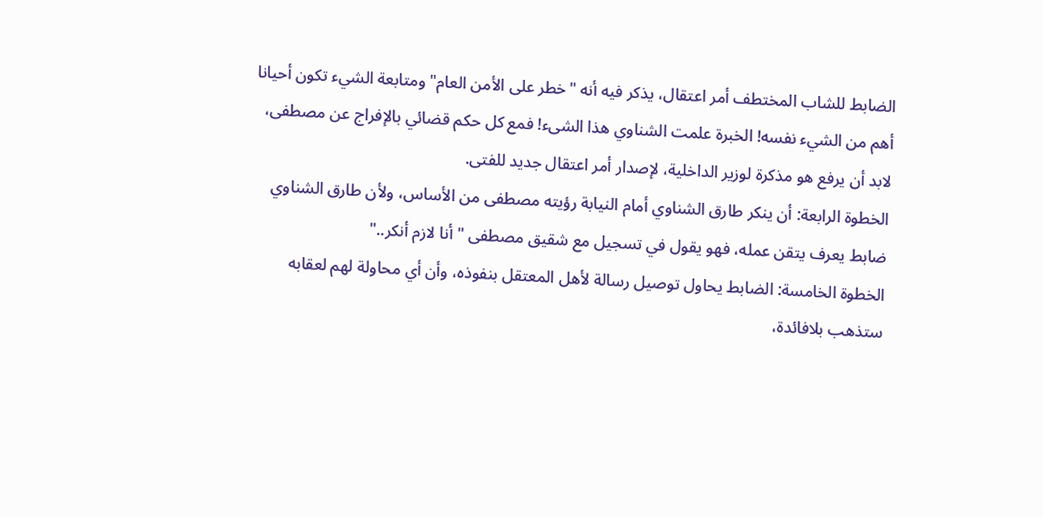الضابط للشاب المختطف أمر اعتقال، يذكر فيه أنه "خطر على الأمن العام" ومتابعة الشيء تكون أحيانا أهم من الشيء نفسه! الخبرة علمت الشناوي هذا الشىء! فمع كل حكم قضائي بالإفراج عن مصطفى، لابد أن يرفع هو مذكرة لوزير الداخلية، لإصدار أمر اعتقال جديد للفتى.
الخطوة الرابعة: أن ينكر طارق الشناوي أمام النيابة رؤيته مصطفى من الأساس، ولأن طارق الشناوي ضابط يعرف يتقن عمله، فهو يقول في تسجيل مع شقيق مصطفى " أنا لازم أنكر.."
الخطوة الخامسة: الضابط يحاول توصيل رسالة لأهل المعتقل بنفوذه، وأن أي محاولة لهم لعقابه ستذهب بلافائدة،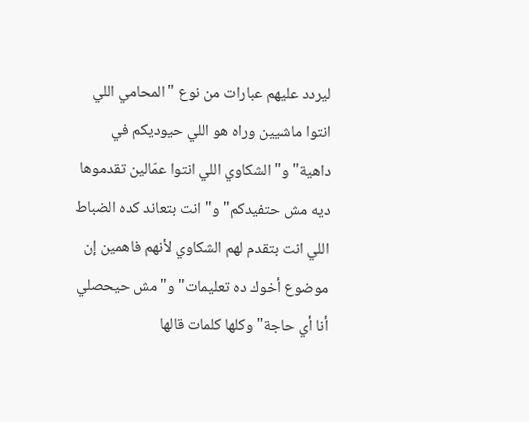ليردد عليهم عبارات من نوع "المحامي اللي انتوا ماشيين وراه هو اللي حيوديكم في داهية" و"الشكاوي اللي انتوا عمّالين تقدموها ديه مش حتفيدكم" و" انت بتعاند كده الضباط اللي انت بتقدم لهم الشكاوي لأنهم فاهمين إن موضوع أخوك ده تعليمات" و"مش حيحصلي أنا أي حاجة" وكلها كلمات قالها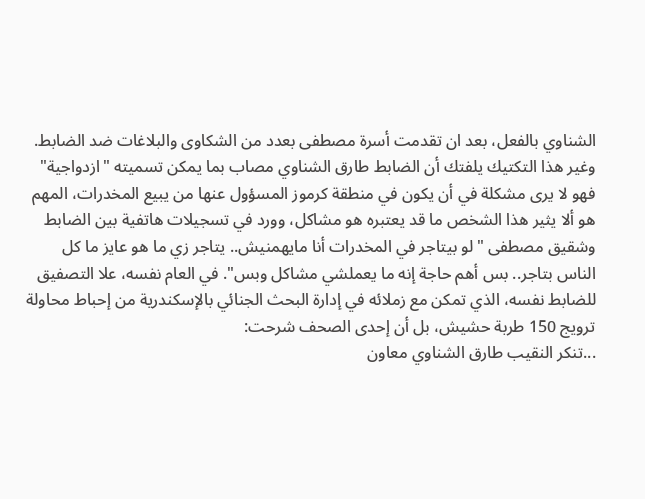الشناوي بالفعل، بعد ان تقدمت أسرة مصطفى بعدد من الشكاوى والبلاغات ضد الضابط.
وغير هذا التكتيك يلفتك أن الضابط طارق الشناوي مصاب بما يمكن تسميته "ازدواجية" فهو لا يرى مشكلة في أن يكون في منطقة كرموز المسؤول عنها من يبيع المخدرات، المهم هو ألا يثير هذا الشخص ما قد يعتبره هو مشاكل، وورد في تسجيلات هاتفية بين الضابط وشقيق مصطفى "لو بيتاجر في المخدرات أنا مايهمنيش.. يتاجر زي ما هو عايز ما كل الناس بتاجر.. بس أهم حاجة إنه ما يعملشي مشاكل وبس". في العام نفسه، علا التصفيق للضابط نفسه، الذي تمكن مع زملائه في إدارة البحث الجنائي بالإسكندرية من إحباط محاولة ترويج 150 طربة حشيش، بل أن إحدى الصحف شرحت:
...تنكر النقيب طارق الشناوي معاون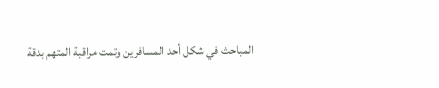المباحث في شكل أحد المسافرين وتمت مراقبة المتهم بدقة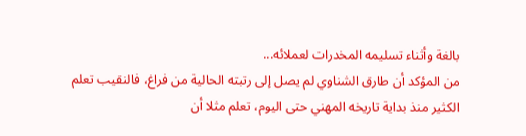بالغة وأثناء تسليمه المخدرات لعملائه...
من المؤكد أن طارق الشناوي لم يصل إلى رتبته الحالية من فراغ، فالنقيب تعلم الكثير منذ بداية تاريخه المهني حتى اليوم، تعلم مثلا أن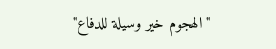"الهجوم خير وسيلة للدفاع"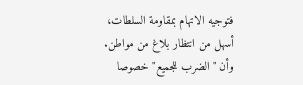فتوجيه الاتهام بمقاومة السلطات، أسهل من انتظار بلاغ من مواطن. وأن "الضرب للجميع" خصوصا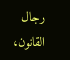رجال القانون،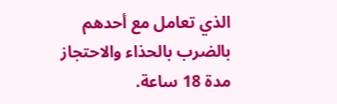الذي تعامل مع أحدهم بالضرب بالحذاء والاحتجاز مدة 18 ساعة.